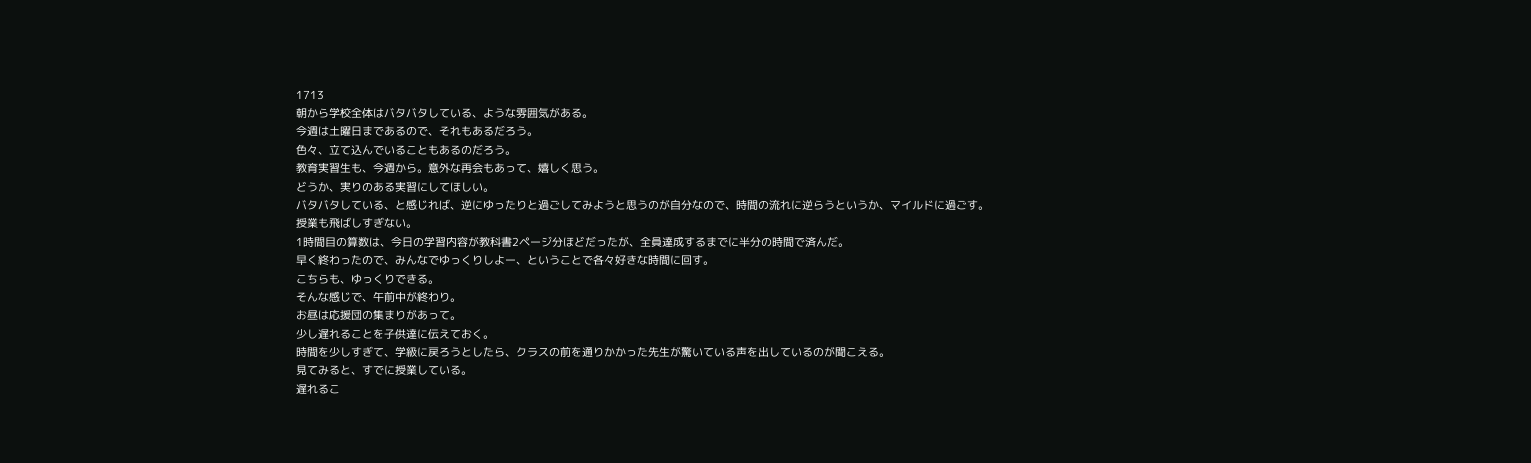1713
朝から学校全体はバタバタしている、ような雰囲気がある。
今週は土曜日まであるので、それもあるだろう。
色々、立て込んでいることもあるのだろう。
教育実習生も、今週から。意外な再会もあって、嬉しく思う。
どうか、実りのある実習にしてほしい。
バタバタしている、と感じれば、逆にゆったりと過ごしてみようと思うのが自分なので、時間の流れに逆らうというか、マイルドに過ごす。
授業も飛ばしすぎない。
1時間目の算数は、今日の学習内容が教科書2ページ分ほどだったが、全員達成するまでに半分の時間で済んだ。
早く終わったので、みんなでゆっくりしよー、ということで各々好きな時間に回す。
こちらも、ゆっくりできる。
そんな感じで、午前中が終わり。
お昼は応援団の集まりがあって。
少し遅れることを子供達に伝えておく。
時間を少しすぎて、学級に戻ろうとしたら、クラスの前を通りかかった先生が驚いている声を出しているのが聞こえる。
見てみると、すでに授業している。
遅れるこ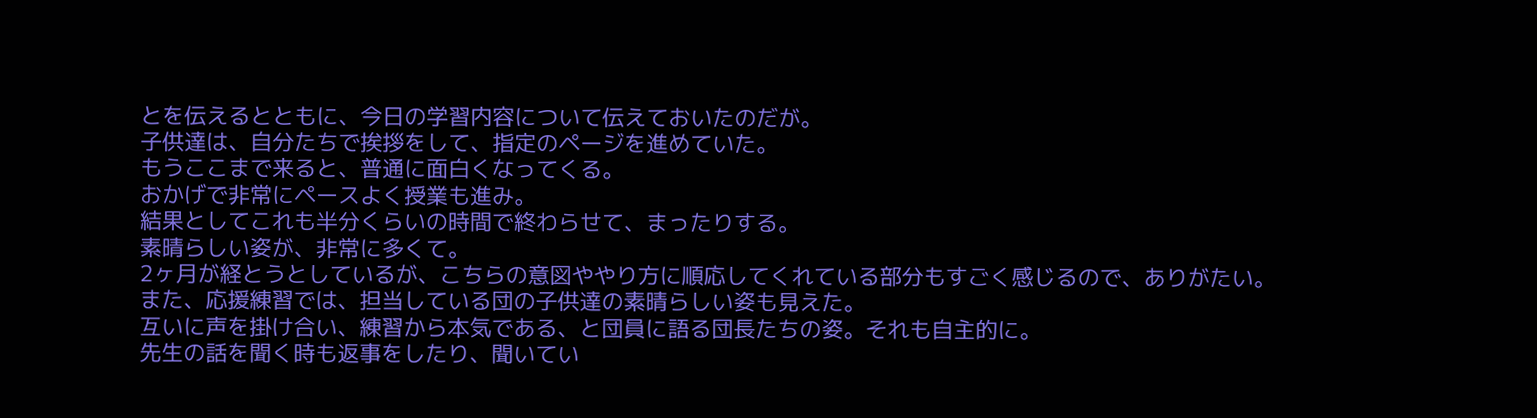とを伝えるとともに、今日の学習内容について伝えておいたのだが。
子供達は、自分たちで挨拶をして、指定のページを進めていた。
もうここまで来ると、普通に面白くなってくる。
おかげで非常にペースよく授業も進み。
結果としてこれも半分くらいの時間で終わらせて、まったりする。
素晴らしい姿が、非常に多くて。
2ヶ月が経とうとしているが、こちらの意図ややり方に順応してくれている部分もすごく感じるので、ありがたい。
また、応援練習では、担当している団の子供達の素晴らしい姿も見えた。
互いに声を掛け合い、練習から本気である、と団員に語る団長たちの姿。それも自主的に。
先生の話を聞く時も返事をしたり、聞いてい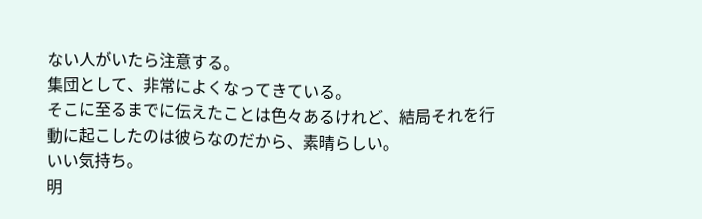ない人がいたら注意する。
集団として、非常によくなってきている。
そこに至るまでに伝えたことは色々あるけれど、結局それを行動に起こしたのは彼らなのだから、素晴らしい。
いい気持ち。
明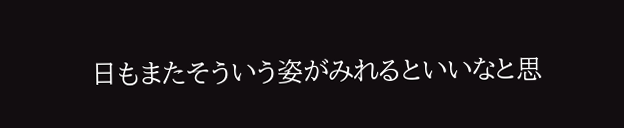日もまたそういう姿がみれるといいなと思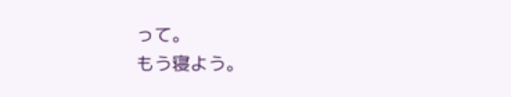って。
もう寝よう。